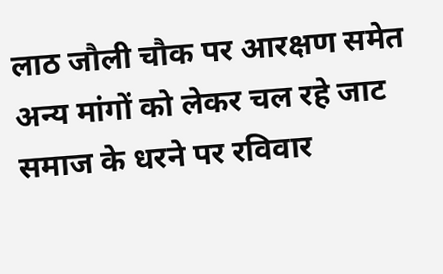लाठ जौली चौक पर आरक्षण समेत अन्य मांगों को लेकर चल रहे जाट समाज के धरने पर रविवार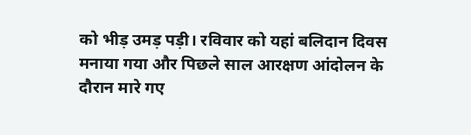को भीड़ उमड़ पड़ी। रविवार को यहां बलिदान दिवस मनाया गया और पिछले साल आरक्षण आंदोलन के दौरान मारे गए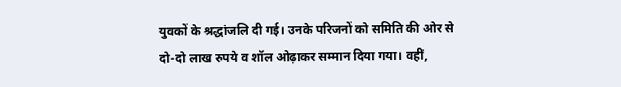युवकों के श्रद्धांजलि दी गई। उनके परिजनों को समिति की ओर से दो-दो लाख रुपये व शॉल ओढ़ाकर सम्मान दिया गया। वहीं,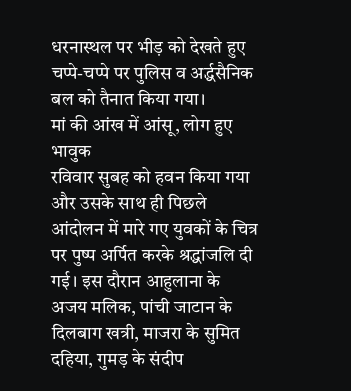धरनास्थल पर भीड़ को देखते हुए चप्पे-चप्पे पर पुलिस व अर्द्धसैनिक बल को तैनात किया गया।
मां की आंख में आंसू, लोग हुए भावुक
रविवार सुबह को हवन किया गया और उसके साथ ही पिछले आंदोलन में मारे गए युवकों के चित्र पर पुष्प अर्पित करके श्रद्धांजलि दी गई। इस दौरान आहुलाना के अजय मलिक, पांची जाटान के दिलबाग खत्री, माजरा के सुमित दहिया, गुमड़ के संदीप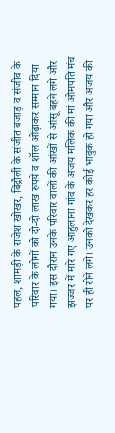पहल, शामड़ी के राजेश खोखर, बिंद्रौली के संजीत बजाड़ व संजीव के परिवार के लोगों को दो-दो लाख रुपये व शॉल ओढ़ाकर सम्मान दिया गया। इस दौरान उनके परिवार वालों की आंखों से आंसू बहने लगे और झज्जर में मारे गए आहुलाना गांव के अजय मलिक की मां ओमपति मंच पर ही रोने लगे। उनको देखकर हर कोई भावुक हो गया और अजय की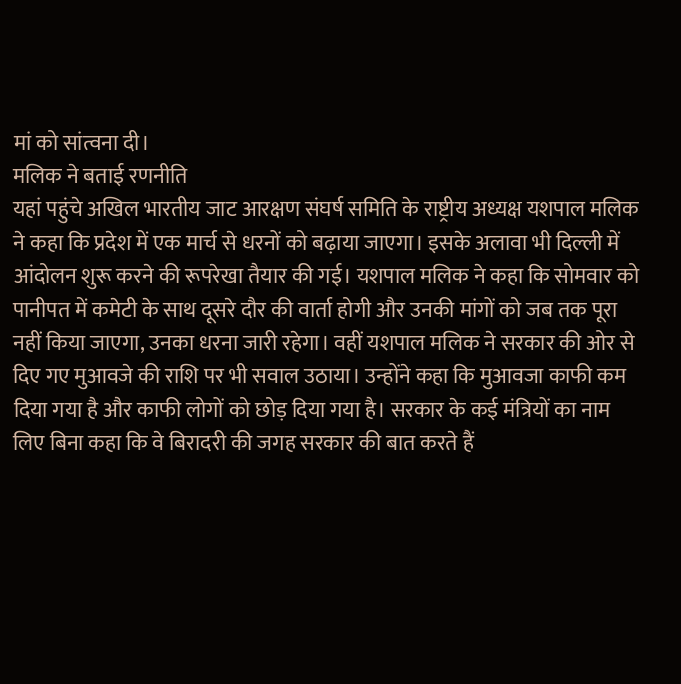मां को सांत्वना दी।
मलिक ने बताई रणनीति
यहां पहुंचे अखिल भारतीय जाट आरक्षण संघर्ष समिति के राष्ट्रीय अध्यक्ष यशपाल मलिक ने कहा कि प्रदेश में एक मार्च से धरनों को बढ़ाया जाएगा। इसके अलावा भी दिल्ली में आंदोलन शुरू करने की रूपरेखा तैयार की गई। यशपाल मलिक ने कहा कि सोमवार को पानीपत में कमेटी के साथ दूसरे दौर की वार्ता होगी और उनकी मांगों को जब तक पूरा नहीं किया जाएगा, उनका धरना जारी रहेगा। वहीं यशपाल मलिक ने सरकार की ओर से दिए गए मुआवजे की राशि पर भी सवाल उठाया। उन्होंने कहा कि मुआवजा काफी कम दिया गया है और काफी लोगों को छोड़ दिया गया है। सरकार के कई मंत्रियों का नाम लिए बिना कहा कि वे बिरादरी की जगह सरकार की बात करते हैं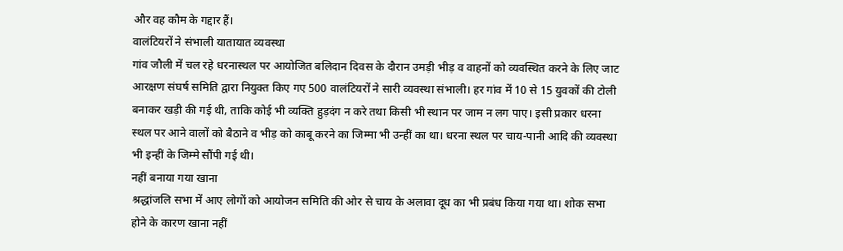और वह कौम के गद्दार हैं।
वालंटियरों ने संभाली यातायात व्यवस्था
गांव जौली में चल रहे धरनास्थल पर आयोजित बलिदान दिवस के दौरान उमड़ी भीड़ व वाहनों को व्यवस्थित करने के लिए जाट आरक्षण संघर्ष समिति द्वारा नियुक्त किए गए 500 वालंटियरों ने सारी व्यवस्था संभाली। हर गांव में 10 से 15 युवकों की टोली बनाकर खड़ी की गई थी, ताकि कोई भी व्यक्ति हुड़दंग न करे तथा किसी भी स्थान पर जाम न लग पाए। इसी प्रकार धरना स्थल पर आने वालों को बैठाने व भीड़ को काबू करने का जिम्मा भी उन्हीं का था। धरना स्थल पर चाय-पानी आदि की व्यवस्था भी इन्हीं के जिम्मे सौंपी गई थी।
नहीं बनाया गया खाना
श्रद्धांजलि सभा में आए लोगों को आयोजन समिति की ओर से चाय के अलावा दूध का भी प्रबंध किया गया था। शोक सभा होने के कारण खाना नहीं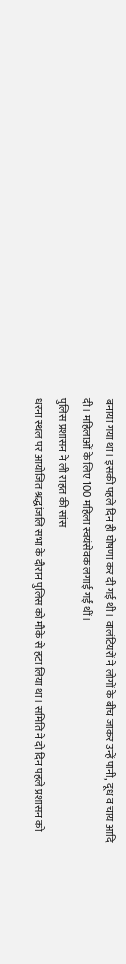बनाया गया था। इसकी पहले दिन ही घोषणा कर दी गई थी। वालंटियरों ने लोगों के बीच जाकर उन्हें पानी, दूध व चाय आदि दी। महिलाओं के लिए 100 महिला स्वयंसेवक लगाई गईं थीं।
पुलिस प्रशासन ने ली राहत की सांस
धरना स्थल पर आयोजित श्रद्धांजलि सभा के दौरान पुलिस को मौके से हटा लिया था। समिति ने दो दिन पहले प्रशासन को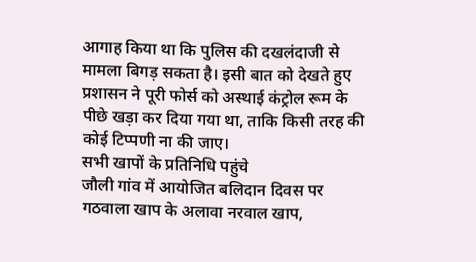आगाह किया था कि पुलिस की दखलंदाजी से मामला बिगड़ सकता है। इसी बात को देखते हुए प्रशासन ने पूरी फोर्स को अस्थाई कंट्रोल रूम के पीछे खड़ा कर दिया गया था, ताकि किसी तरह की कोई टिप्पणी ना की जाए।
सभी खापों के प्रतिनिधि पहुंचे
जौली गांव में आयोजित बलिदान दिवस पर गठवाला खाप के अलावा नरवाल खाप,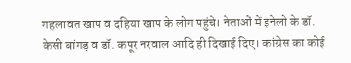गहलावत खाप व दहिया खाप के लोग पहुंचे। नेताओं में इनेलो के डॉ. केसी बांगड़ व डॉ. कपूर नरवाल आदि ही दिखाई दिए। कांग्रेस का कोई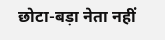छोटा-बड़ा नेता नहीं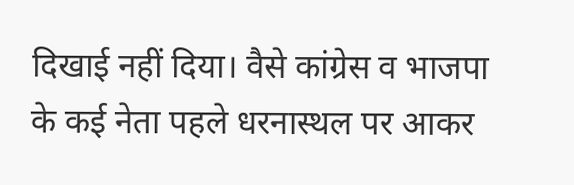दिखाई नहीं दिया। वैसे कांग्रेस व भाजपा के कई नेता पहले धरनास्थल पर आकर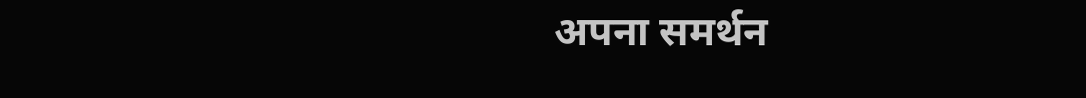अपना समर्थन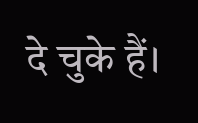दे चुके हैं।